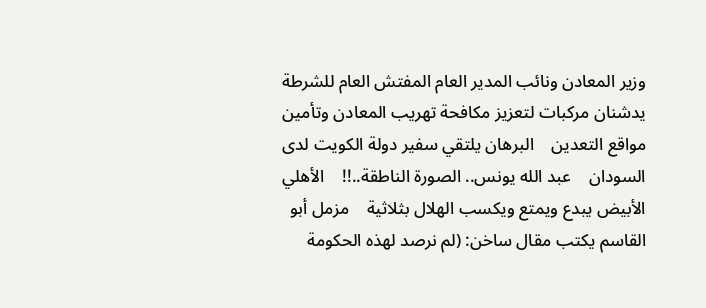وزير المعادن ونائب المدير العام المفتش العام للشرطة يدشنان مركبات لتعزيز مكافحة تهريب المعادن وتأمين مواقع التعدين    البرهان يلتقي سفير دولة الكويت لدى السودان    عبد الله يونس.. الصورة الناطقة..!!    الأهلي الأبيض يبدع ويمتع ويكسب الهلال بثلاثية    مزمل أبو القاسم يكتب مقال ساخن: (لم نرصد لهذه الحكومة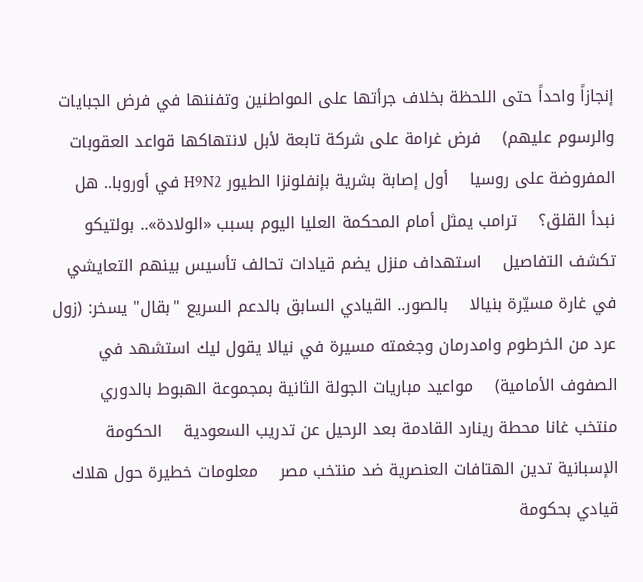إنجازاً واحداً حتى اللحظة بخلاف جرأتها على المواطنين وتفننها في فرض الجبايات والرسوم عليهم)    فرض غرامة على شركة تابعة لأبل لانتهاكها قواعد العقوبات المفروضة على روسيا    أول إصابة بشرية بإنفلونزا الطيور H9N2 في أوروبا.. هل نبدأ القلق؟    ترامب يمثل أمام المحكمة العليا اليوم بسبب «الولادة».. بولتيكو تكشف التفاصيل    استهداف منزل يضم قيادات تحالف تأسيس بينهم التعايشي في غارة مسيّرة بنيالا    بالصور.. القيادي السابق بالدعم السريع "بقال" يسخر: (زول عرد من الخرطوم وامدرمان وجغمته مسيرة في نيالا يقول ليك استشهد في الصفوف الأمامية)    مواعيد مباريات الجولة الثانية بمجموعة الهبوط بالدوري    منتخب غانا محطة رينارد القادمة بعد الرحيل عن تدريب السعودية    الحكومة الإسبانية تدين الهتافات العنصرية ضد منتخب مصر    معلومات خطيرة حول هلاك قيادي بحكومة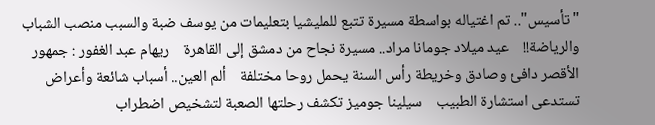"تأسيس".. تم اغتياله بواسطة مسيرة تتبع للمليشيا بتعليمات من يوسف ضبة والسبب منصب الشباب والرياضة!!    عيد ميلاد جومانا مراد.. مسيرة نجاح من دمشق إلى القاهرة    ريهام عبد الغفور : جمهور الأقصر دافئ وصادق وخريطة رأس السنة يحمل روحا مختلفة    ألم العين.. أسباب شائعة وأعراض تستدعى استشارة الطبيب    سيلينا جوميز تكشف رحلتها الصعبة لتشخيص اضطراب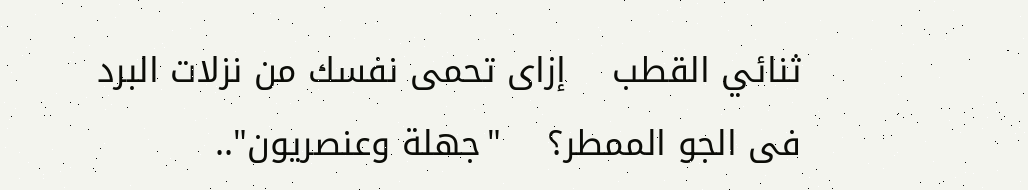ثنائي القطب    إزاى تحمى نفسك من نزلات البرد فى الجو الممطر؟    "جهلة وعنصريون"..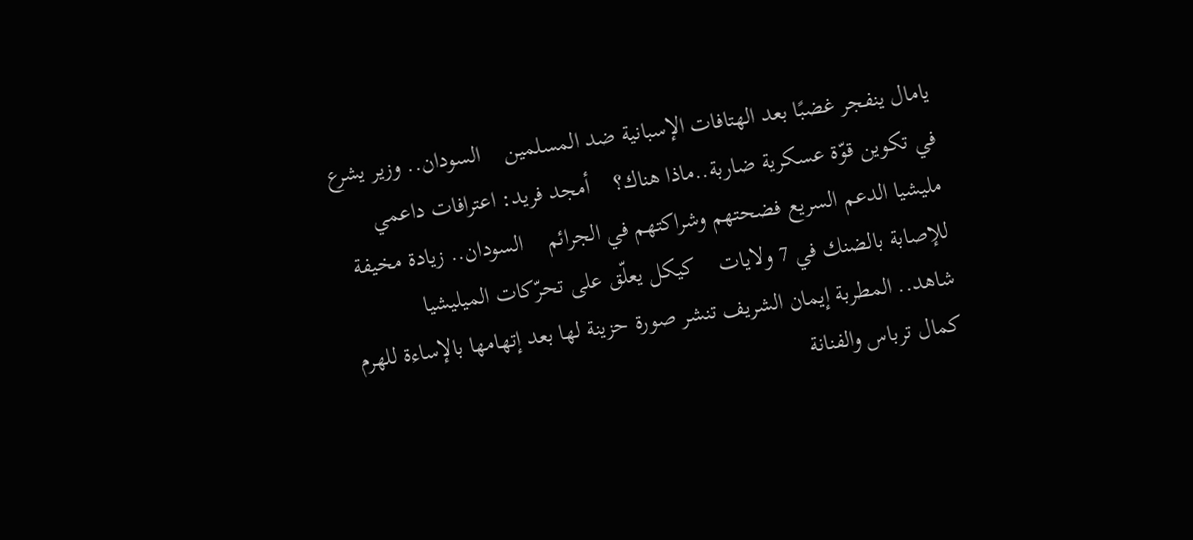يامال ينفجر غضبًا بعد الهتافات الإسبانية ضد المسلمين    السودان.. وزير يشرع في تكوين قوّة عسكرية ضاربة..ماذا هناك؟    أمجد فريد: اعترافات داعمي مليشيا الدعم السريع فضحتهم وشراكتهم في الجرائم    السودان.. زيادة مخيفة للإصابة بالضنك في 7 ولايات    كيكل يعلّق على تحرّكات الميليشيا    شاهد.. المطربة إيمان الشريف تنشر صورة حزينة لها بعد إتهامها بالإساءة للهرم كمال ترباس والفنانة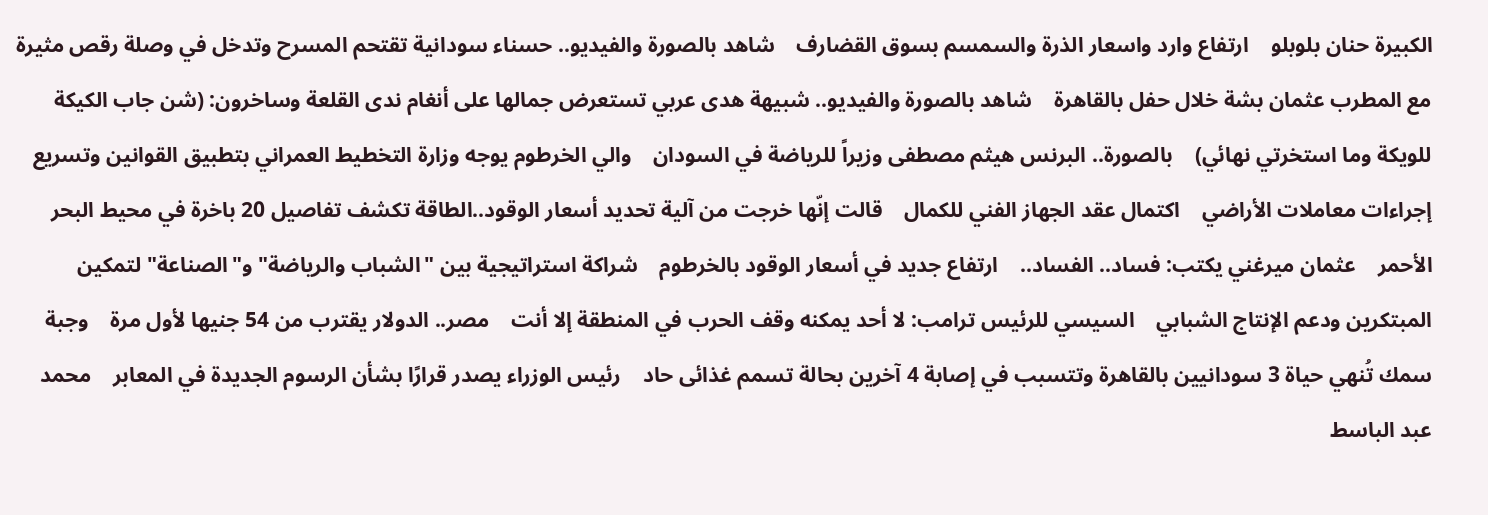الكبيرة حنان بلوبلو    ارتفاع وارد واسعار الذرة والسمسم بسوق القضارف    شاهد بالصورة والفيديو.. حسناء سودانية تقتحم المسرح وتدخل في وصلة رقص مثيرة مع المطرب عثمان بشة خلال حفل بالقاهرة    شاهد بالصورة والفيديو.. شبيهة هدى عربي تستعرض جمالها على أنغام ندى القلعة وساخرون: (شن جاب الكيكة للويكة وما استخرتي نهائي)    بالصورة.. البرنس هيثم مصطفى وزيراً للرياضة في السودان    والي الخرطوم يوجه وزارة التخطيط العمراني بتطبيق القوانين وتسريع إجراءات معاملات الأراضي    اكتمال عقد الجهاز الفني للكمال    قالت إنّها خرجت من آلية تحديد أسعار الوقود..الطاقة تكشف تفاصيل 20 باخرة في محيط البحر الأحمر    عثمان ميرغني يكتب: فساد.. الفساد..    ارتفاع جديد في أسعار الوقود بالخرطوم    شراكة استراتيجية بين "الشباب والرياضة" و"الصناعة" لتمكين المبتكرين ودعم الإنتاج الشبابي    السيسي للرئيس ترامب: لا أحد يمكنه وقف الحرب في المنطقة إلا أنت    مصر.. الدولار يقترب من 54 جنيها لأول مرة    وجبة سمك تُنهي حياة 3 سودانيين بالقاهرة وتتسبب في إصابة 4 آخرين بحالة تسمم غذائى حاد    رئيس الوزراء يصدر قرارًا بشأن الرسوم الجديدة في المعابر    محمد عبد الباسط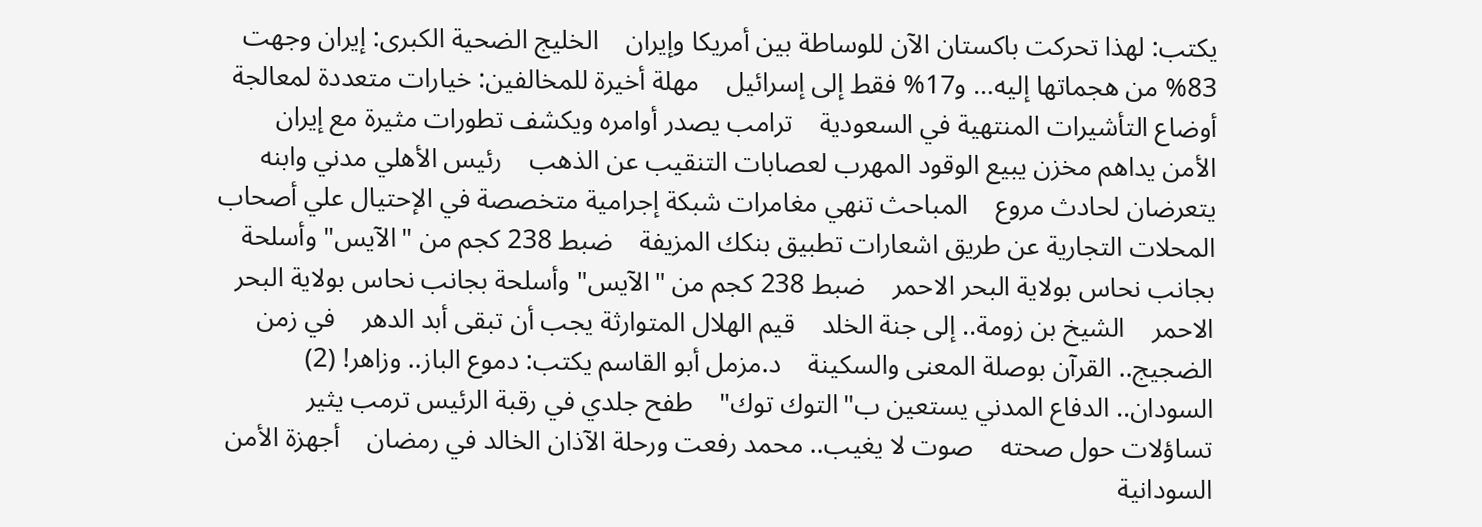يكتب: لهذا تحركت باكستان الآن للوساطة بين أمريكا وإيران    الخليج الضحية الكبرى: إيران وجهت 83% من هجماتها إليه… و17% فقط إلى إسرائيل    مهلة أخيرة للمخالفين: خيارات متعددة لمعالجة أوضاع التأشيرات المنتهية في السعودية    ترامب يصدر أوامره ويكشف تطورات مثيرة مع إيران    الأمن يداهم مخزن يبيع الوقود المهرب لعصابات التنقيب عن الذهب    رئيس الأهلي مدني وابنه يتعرضان لحادث مروع    المباحث تنهي مغامرات شبكة إجرامية متخصصة في الإحتيال علي أصحاب المحلات التجارية عن طريق اشعارات تطبيق بنكك المزيفة    ضبط 238 كجم من "الآيس" وأسلحة بجانب نحاس بولاية البحر الاحمر    ضبط 238 كجم من "الآيس" وأسلحة بجانب نحاس بولاية البحر الاحمر    الشيخ بن زومة.. إلى جنة الخلد    قيم الهلال المتوارثة يجب أن تبقى أبد الدهر    في زمن الضجيج.. القرآن بوصلة المعنى والسكينة    د.مزمل أبو القاسم يكتب: دموع الباز.. وزاهر! (2)    السودان.. الدفاع المدني يستعين ب"التوك توك"    طفح جلدي في رقبة الرئيس ترمب يثير تساؤلات حول صحته    صوت لا يغيب.. محمد رفعت ورحلة الآذان الخالد في رمضان    أجهزة الأمن السودانية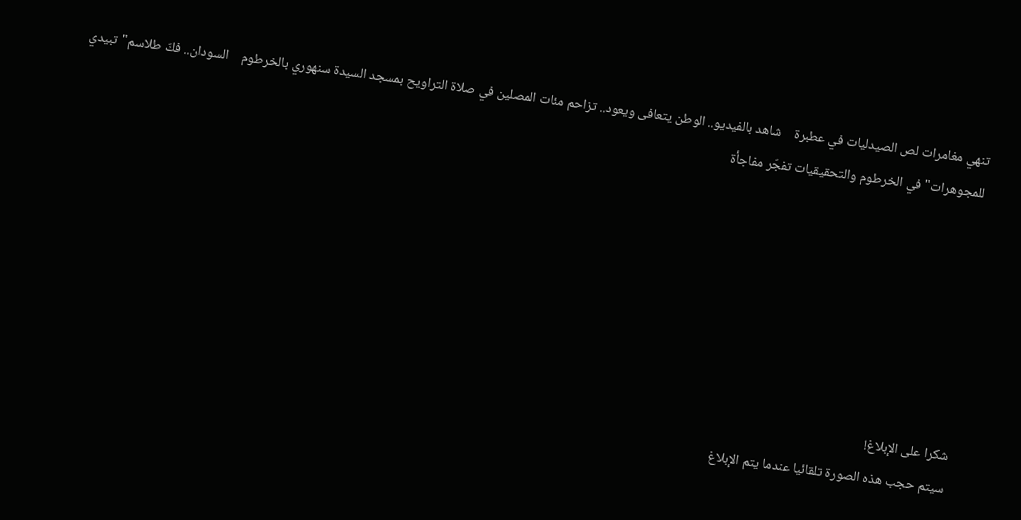تنهي مغامرات لص الصيدليات في عطبرة    شاهد بالفيديو.. الوطن يتعافى ويعود.. تزاحم مئات المصلين في صلاة التراويح بمسجد السيدة سنهوري بالخرطوم    السودان.. فكّ طلاسم"تبيدي للمجوهرات" في الخرطوم والتحقيقيات تفجّر مفاجأة







شكرا على الإبلاغ!
سيتم حجب هذه الصورة تلقائيا عندما يتم الإبلاغ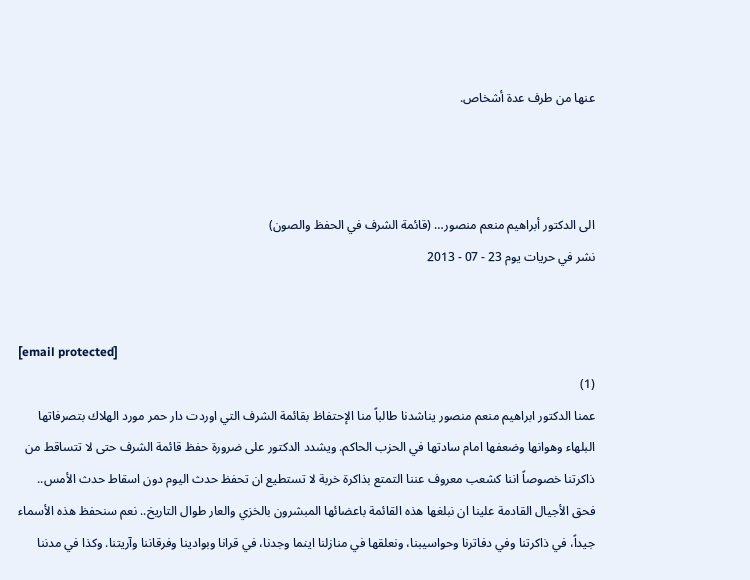عنها من طرف عدة أشخاص.



الى الدكتور أبراهيم منعم منصور… (قائمة الشرف في الحفظ والصون)
نشر في حريات يوم 23 - 07 - 2013


[email protected]
(1)
عمنا الدكتور ابراهيم منعم منصور يناشدنا طالباً منا الإحتفاظ بقائمة الشرف التي اوردت دار حمر مورد الهلاك بتصرفاتها البلهاء وهوانها وضعفها امام سادتها في الحزب الحاكم. ويشدد الدكتور على ضرورة حفظ قائمة الشرف حتى لا تتساقط من ذاكرتنا خصوصاً اننا كشعب معروف عننا التمتع بذاكرة خربة لا تستطيع ان تحفظ حدث اليوم دون اسقاط حدث الأمس.. فحق الأجيال القادمة علينا ان نبلغها هذه القائمة باعضائها المبشرون بالخزي والعار طوال التاريخ.. نعم سنحفظ هذه الأسماء جيداً، في ذاكرتنا وفي دفاترنا وحواسيبنا، ونعلقها في منازلنا اينما وجدنا، في قرانا وبوادينا وفرقاننا وآريتنا. وكذا في مدننا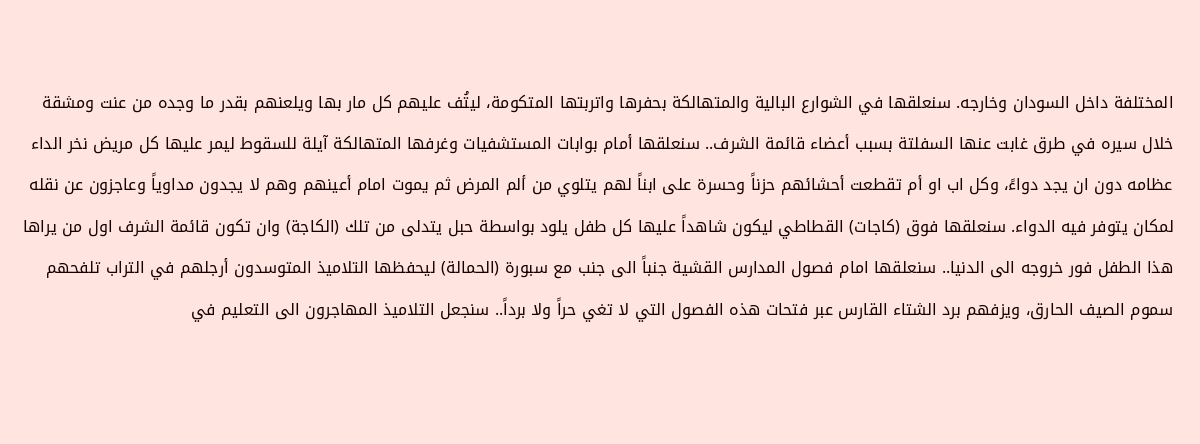المختلفة داخل السودان وخارجه. سنعلقها في الشوارع البالية والمتهالكة بحفرها واتربتها المتكومة، ليتُف عليهم كل مار بها ويلعنهم بقدر ما وجده من عنت ومشقة خلال سيره في طرق غابت عنها السفلتة بسبب أعضاء قائمة الشرف.. سنعلقها أمام بوابات المستشفيات وغرفها المتهالكة آيلة للسقوط ليمر عليها كل مريض نخر الداء عظامه دون ان يجد دواءً، وكل اب او أم تقطعت أحشائهم حزناً وحسرة على ابناً لهم يتلوي من ألم المرض ثم يموت امام أعينهم وهم لا يجدون مداوياً وعاجزون عن نقله لمكان يتوفر فيه الدواء. سنعلقها فوق (كاجات) القطاطي ليكون شاهداً عليها كل طفل يلود بواسطة حبل يتدلى من تلك (الكاجة) وان تكون قائمة الشرف اول من يراها هذا الطفل فور خروجه الى الدنيا.. سنعلقها امام فصول المدارس القشية جنباً الى جنب مع سبورة (الحمالة) ليحفظها التلاميذ المتوسدون أرجلهم في التراب تلفحهم سموم الصيف الحارق، ويزفهم برد الشتاء القارس عبر فتحات هذه الفصول التي لا تغي حراً ولا برداً.. سنجعل التلاميذ المهاجرون الى التعليم في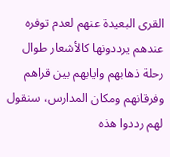القرى البعيدة عنهم لعدم توفره عندهم يرددونها كالأشعار طوال رحلة ذهابهم وايابهم بين قراهم وفرقانهم ومكان المدارس، سنقول لهم رددوا هذه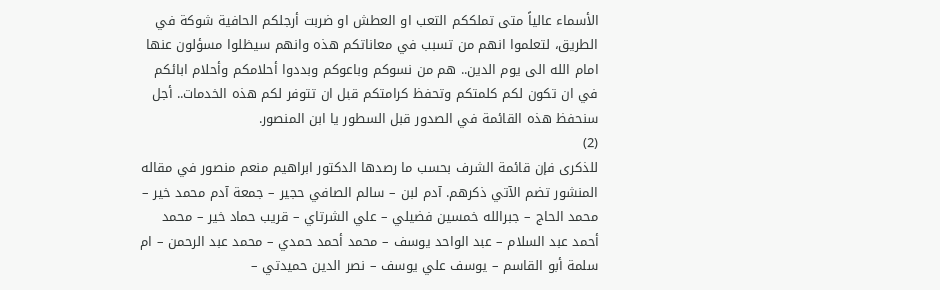الأسماء عالياً متى تملككم التعب او العطش او ضربت أرجلكم الحافية شوكة في الطريق، لتعلموا انهم من تسبب في معاناتكم هذه وانهم سيظلوا مسؤلون عنها امام الله الى يوم الدين.. هم من نسوكم وباعوكم وبددوا أحلامكم وأحلام ابائكم في ان تكون لكم كلمتكم وتحفظ كرامتكم قبل ان تتوفر لكم هذه الخدمات.. أجل سنحفظ هذه القائمة في الصدور قبل السطور يا ابن المنصور.
(2)
للذكرى فإن قائمة الشرف بحسب ما رصدها الدكتور ابراهيم منعم منصور في مقاله المنشور تضم الآتي ذكرهم. آدم لبن – سالم الصافي حجير – جمعة آدم محمد خير – محمد الحاج – جبرالله خمسين فضيلي – علي الشرتاي – قريب حماد خير – محمد أحمد عبد السلام – عبد الواحد يوسف – محمد أحمد حمدي – محمد عبد الرحمن – ام سلمة أبو القاسم – يوسف علي يوسف – نصر الدين حميدتي –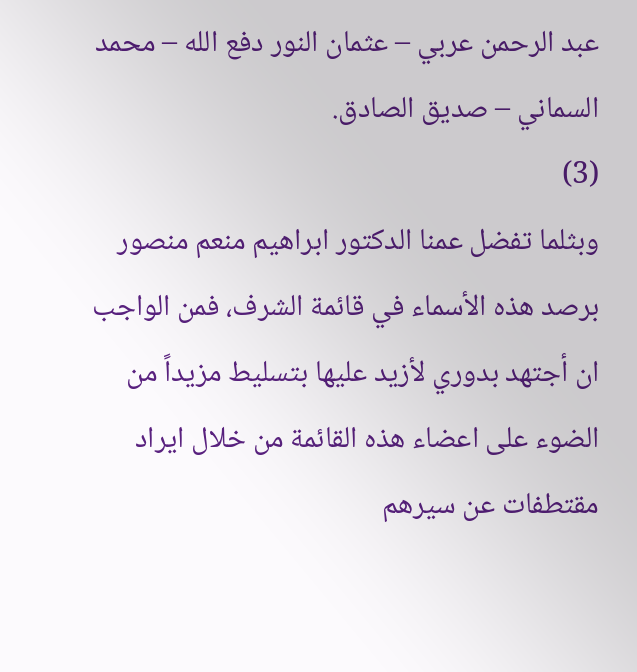عبد الرحمن عربي – عثمان النور دفع الله – محمد السماني – صديق الصادق.
(3)
وبثلما تفضل عمنا الدكتور ابراهيم منعم منصور برصد هذه الأسماء في قائمة الشرف، فمن الواجب ان أجتهد بدوري لأزيد عليها بتسليط مزيداً من الضوء على اعضاء هذه القائمة من خلال ايراد مقتطفات عن سيرهم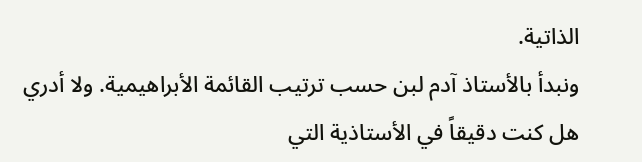الذاتية.
ونبدأ بالأستاذ آدم لبن حسب ترتيب القائمة الأبراهيمية. ولا أدري هل كنت دقيقاً في الأستاذية التي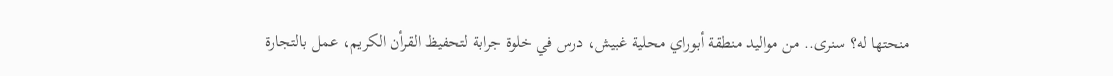منحتها له؟ سنرى.. من مواليد منطقة أبوراي محلية غبيش، درس في خلوة جرابة لتحفيظ القرأن الكريم، عمل بالتجارة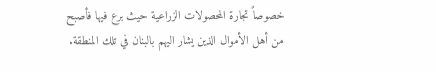خصوصاً تجارة المحصولات الزراعية حيث برع فيها فأصبح من أهل الأموال الذين يشار اليهم بالبنان في تلك المنطقة.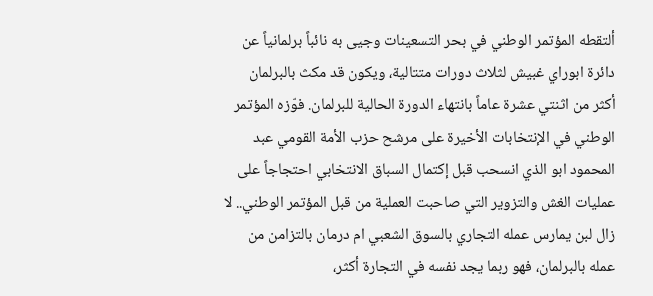ألتقطه المؤتمر الوطني في بحر التسعينات وجيى به نائباً برلمانياً عن دائرة ابوراي غبيش لثلاث دورات متتالية، ويكون قد مكث بالبرلمان أكثر من اثنتي عشرة عاماً بانتهاء الدورة الحالية للبرلمان. فوّزه المؤتمر الوطني في الإنتخابات الأخيرة على مرشح حزب الأمة القومي عبد المحمود ابو الذي انسحب قبل إكتمال السباق الانتخابي احتجاجاً على عمليات الغش والتزوير التي صاحبت العملية من قبل المؤتمر الوطني.. لا زال لبن يمارس عمله التجاري بالسوق الشعبي ام درمان بالتزامن من عمله بالبرلمان، فهو ربما يجد نفسه في التجارة أكثر،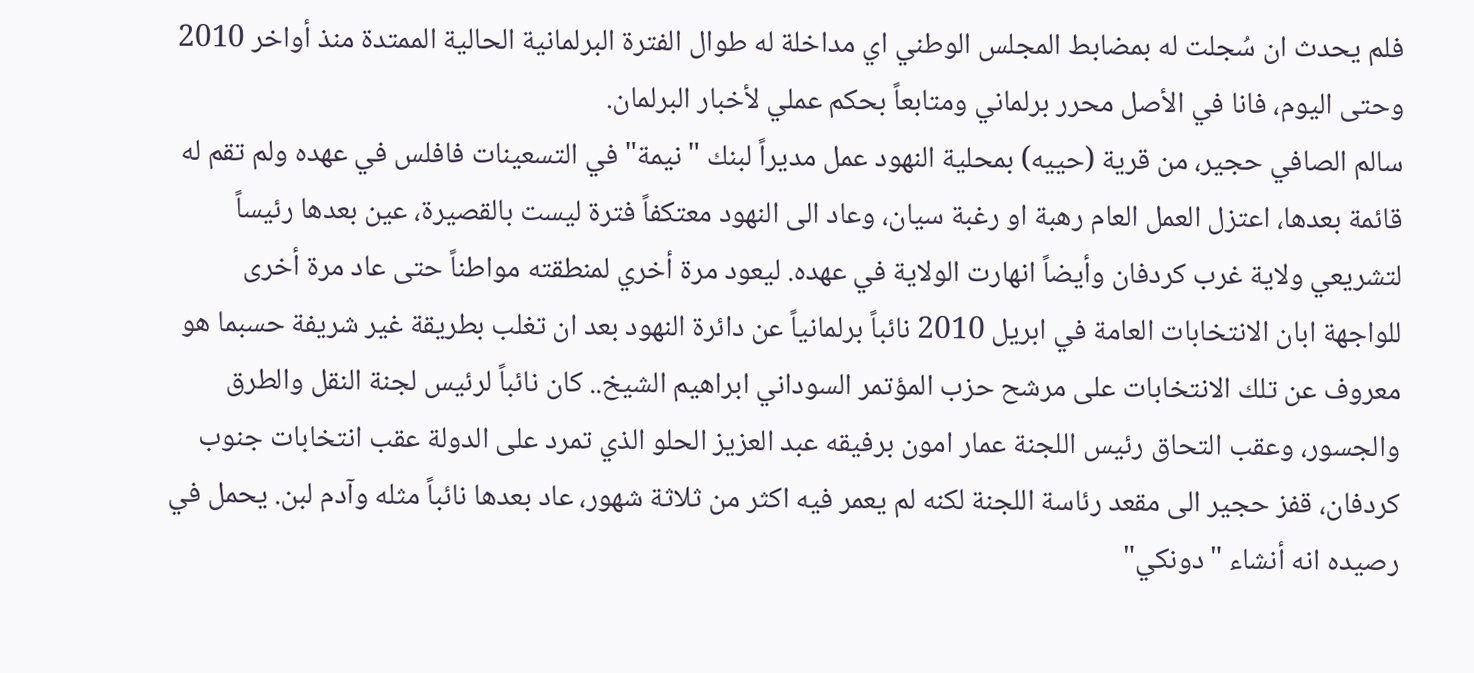فلم يحدث ان سُجلت له بمضابط المجلس الوطني اي مداخلة له طوال الفترة البرلمانية الحالية الممتدة منذ أواخر 2010 وحتى اليوم، فانا في الأصل محرر برلماني ومتابعاً بحكم عملي لأخبار البرلمان.
سالم الصافي حجير، من قرية (حييه) بمحلية النهود عمل مديراً لبنك "نيمة" في التسعينات فافلس في عهده ولم تقم له قائمة بعدها، اعتزل العمل العام رهبة او رغبة سيان، وعاد الى النهود معتكفاً فترة ليست بالقصيرة، عين بعدها رئيساً لتشريعي ولاية غرب كردفان وأيضاً انهارت الولاية في عهده. ليعود مرة أخري لمنطقته مواطناً حتى عاد مرة أخرى للواجهة ابان الانتخابات العامة في ابريل 2010 نائباً برلمانياً عن دائرة النهود بعد ان تغلب بطريقة غير شريفة حسبما هو معروف عن تلك الانتخابات على مرشح حزب المؤتمر السوداني ابراهيم الشيخ.. كان نائباً لرئيس لجنة النقل والطرق والجسور، وعقب التحاق رئيس اللجنة عمار امون برفيقه عبد العزيز الحلو الذي تمرد على الدولة عقب انتخابات جنوب كردفان، قفز حجير الى مقعد رئاسة اللجنة لكنه لم يعمر فيه اكثر من ثلاثة شهور، عاد بعدها نائباً مثله وآدم لبن. يحمل في رصيده انه أنشاء "دونكي"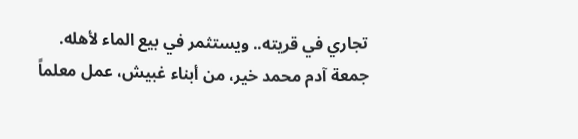تجاري في قريته.. ويستثمر في بيع الماء لأهله.
جمعة آدم محمد خير، من أبناء غبيش، عمل معلماً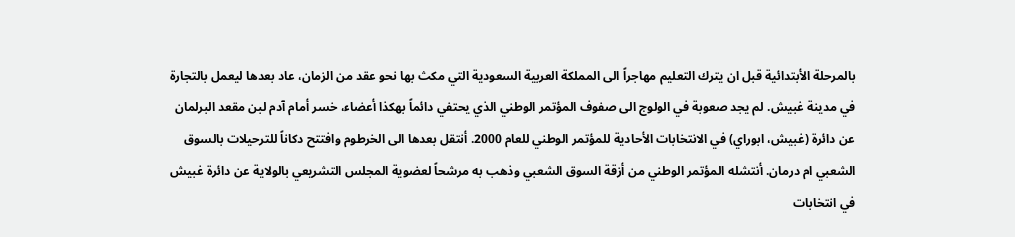بالمرحلة الأبتدائية قبل ان يترك التعليم مهاجراً الى المملكة العربية السعودية التي مكث بها نحو عقد من الزمان، عاد بعدها ليعمل بالتجارة في مدينة غبيش. لم يجد صعوبة في الولوج الى صفوف المؤتمر الوطني الذي يحتفي دائماً بهكذا أعضاء، خسر أمام آدم لبن مقعد البرلمان عن دائرة (غبيش، ابوراي) في الانتخابات الأحادية للمؤتمر الوطني للعام 2000. أنتقل بعدها الى الخرطوم وافتتح دكاناً للترحيلات بالسوق الشعبي ام درمان. أنتشله المؤتمر الوطني من أزقة السوق الشعبي وذهب به مرشحاً لعضوية المجلس التشريعي بالولاية عن دائرة غبيش في انتخابات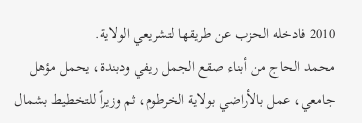2010 فادخله الحزب عن طريقها لتشريعي الولاية.
محمد الحاج من أبناء صقع الجمل ريفي ودبندة، يحمل مؤهل جامعي، عمل بالأراضي بولاية الخرطوم، ثم وزيراً للتخطيط بشمال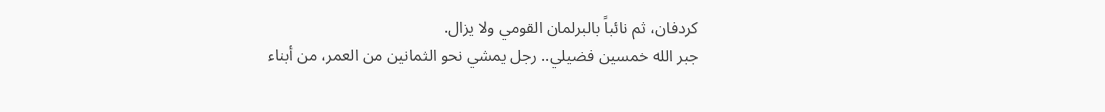كردفان، ثم نائباً بالبرلمان القومي ولا يزال.
جبر الله خمسين فضيلي.. رجل يمشي نحو الثمانين من العمر، من أبناء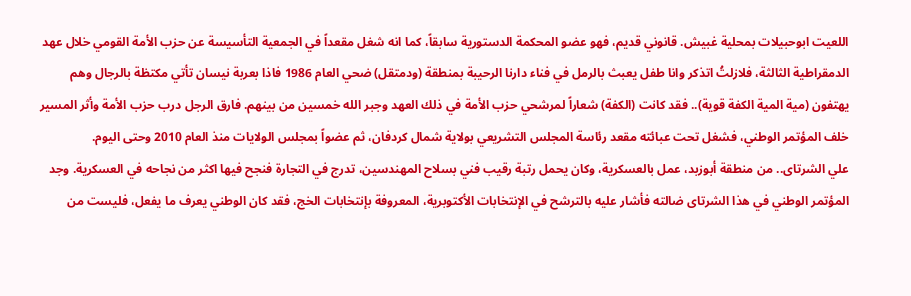اللعيت ابوحبيلات بمحلية غبيش. قانوني قديم، فهو عضو المحكمة الدستورية سابقاً، كما انه شغل مقعداً في الجمعية التأسيسة عن حزب الأمة القومي خلال عهد الدمقراطية الثالثة، فلازلتُ اتذكر وانا طفل يعبث بالرمل في فناء دارنا الرحيبة بمنطقة (ودمتقل) ضحي العام 1986 فاذا بعربة نيسان تأتي مكتظة بالرجال وهم يهتفون (مية المية الكفة قوية).. فقد كانت (الكفة) شعاراً لمرشحي حزب الأمة في ذلك العهد وجبر الله خمسين من بينهم. فارق الرجل درب حزب الأمة وأثر المسير خلف المؤتمر الوطني، فشغل تحت عبائته مقعد رئاسة المجلس التشريعي بولاية شمال كردفان، ثم عضواً بمجلس الولايات منذ العام 2010 وحتى اليوم.
علي الشرتاى.. من منطقة أبوزبد، عمل بالعسكرية، وكان يحمل رتبة رقيب فني بسلاح المهندسين، تدرج في التجارة فنجح فيها اكثر من نجاحه في العسكرية. وجد المؤتمر الوطني في هذا الشرتاى ضالته فأشار عليه بالترشح في الإنتخابات الأكتوبرية، المعروفة بإنتخابات الخج، فقد كان الوطني يعرف ما يفعل، فليست من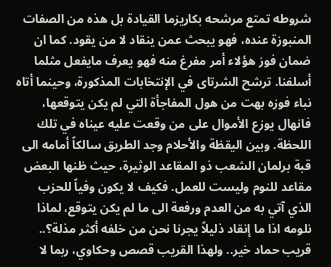شروطه تمتع مرشحه بكاريزما القيادة بل هذه من الصفات المنبوزة عنده، فهو يبحث عمن ينقاد لا من يقود. كما ان ضمان فوز هؤلاء أمر مفرغ منه فهو يعرف مايفعل مثلما أسلفنا. ترشح الشرتاى في الإنتخابات المذكورة، وحينما أتاه نباء فوزه بهت من هول المفاجأة التي لم يكن يتوقعها، فانهال يوزع الأموال على من وقعت عليه عيناه في تلك اللحظة. وبين اليقظة والأحلام وجد الطريق سالكاً أمامه الى قبة برلمان الشعب ذو المقاعد الوثيرة، حيث ظنها البعض مقاعد للنوم وليست للعمل. فكيف لا يكون وفياً للحزب الذي آتي به من العدم ورفعة الى ما لم يكن يتوقع، لماذا نلومه اذا ما إنقاد ذليلاً يجرنا نحن من خلفه أكثر مذلة؟..
قريب حماد خير.. ولهذا القريب قصص وحكاوي، ربما لا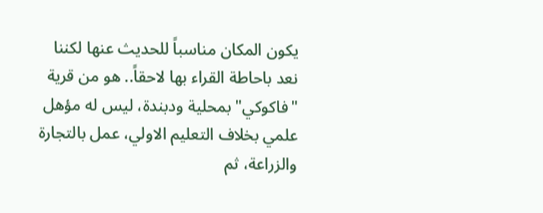يكون المكان مناسباً للحديث عنها لكننا نعد باحاطة القراء بها لاحقاً.. هو من قرية "فاكوكي" بمحلية ودبندة، ليس له مؤهل علمي بخلاف التعليم الاولي، عمل بالتجارة والزراعة، ثم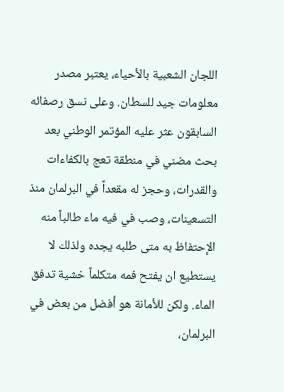اللجان الشعبية بالأحياء، يعتبر مصدر معلومات جيد للسطان. وعلى نسق رصفائه السابقون عثر عليه المؤتمر الوطني بعد بحث مضني في منطقة تعج بالكفاءات والقدرات، وحجز له مقعداً في البرلمان منذ التسعينات، وصب في فيه ماء طالباً منه الإحتفاظ به متى طلبه يجده ولذلك لا يستطيع ان يفتح فمه متكلماً خشية تدفق الماء. ولكن للأمانة هو أفضل من بعض في البرلمان،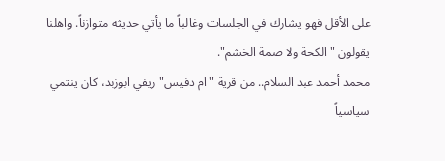على الأقل فهو يشارك في الجلسات وغالباً ما يأتي حديثه متوازناً. واهلنا يقولون "الكحة ولا صمة الخشم".
محمد أحمد عبد السلام.. من قرية "ام دفيس" ريفي ابوزبد، كان ينتمي سياسياً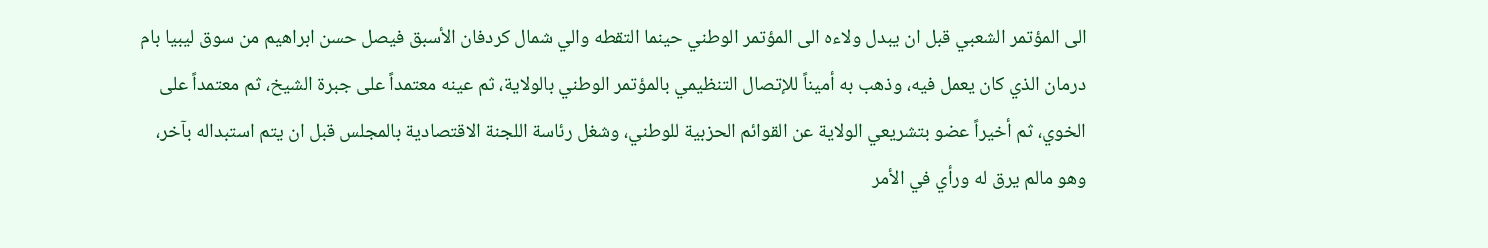الى المؤتمر الشعبي قبل ان يبدل ولاءه الى المؤتمر الوطني حينما التقطه والي شمال كردفان الأسبق فيصل حسن ابراهيم من سوق ليبيا بام درمان الذي كان يعمل فيه، وذهب به أميناً للإتصال التنظيمي بالمؤتمر الوطني بالولاية، ثم عينه معتمداً على جبرة الشيخ، ثم معتمداً على الخوي، ثم أخيراً عضو بتشريعي الولاية عن القوائم الحزبية للوطني، وشغل رئاسة اللجنة الاقتصادية بالمجلس قبل ان يتم استبداله بآخر، وهو مالم يرق له ورأي في الأمر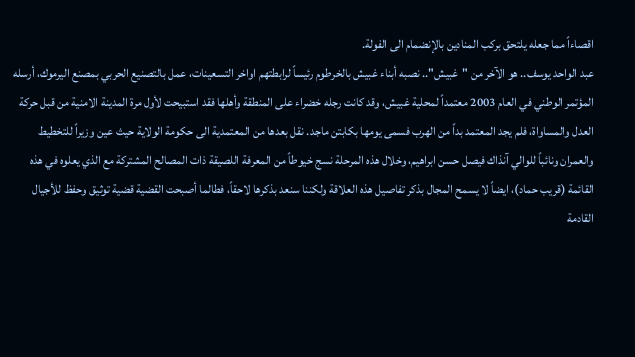اقصاءاً مما جعله يلتحق بركب المنادين بالإنضمام الى الفولة.
عبد الواحد يوسف.. هو الآخر من "غبيش".. نصبه أبناء غبيش بالخرطوم رئيساً لرابطتهم اواخر التسعينات، عمل بالتصنيع الحربي بمصنع اليرموك، أرسله المؤتمر الوطني في العام 2003 معتمداً لمحلية غبيش، وقد كانت رجله خضراء على المنطقة وأهلها فقد استبيحت لأول مرة المدينة الامنية من قبل حركة العدل والمساواة، فلم يجد المعتمد بداً من الهرب فسمى يومها بكابتن ماجد. نقل بعدها من المعتمدية الى حكومة الولاية حيث عين وزيراً للتخطيط والعمران ونائباً للوالي آنذاك فيصل حسن ابراهيم، وخلال هذه المرحلة نسج خيوطاً من المعرفة اللصيقة ذات المصالح المشتركة مع الذي يعلوه في هذه القائمة (قريب حماد)، ايضاً لا يسمح المجال بذكر تفاصيل هذه العلاقة ولكننا سنعد بذكرها لاحقاً، فطالما أصبحت القضية قضية توثيق وحفظ للأجيال القادمة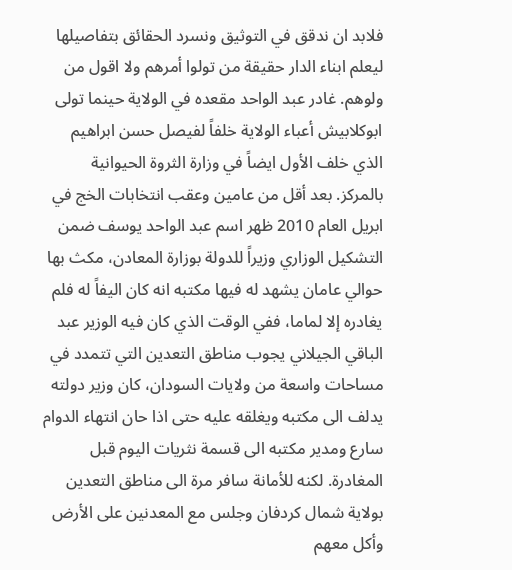فلابد ان ندقق في التوثيق ونسرد الحقائق بتفاصيلها ليعلم ابناء الدار حقيقة من تولوا أمرهم ولا اقول من ولوهم. غادر عبد الواحد مقعده في الولاية حينما تولى ابوكلابيش أعباء الولاية خلفاً لفيصل حسن ابراهيم الذي خلف الأول ايضاً في وزارة الثروة الحيوانية بالمركز. بعد أقل من عامين وعقب انتخابات الخج في ابريل العام 2010 ظهر اسم عبد الواحد يوسف ضمن التشكيل الوزاري وزيراً للدولة بوزارة المعادن، مكث بها حوالي عامان يشهد له فيها مكتبه انه كان اليفاً له فلم يغادره إلا لماما، ففي الوقت الذي كان فيه الوزير عبد الباقي الجيلاني يجوب مناطق التعدين التي تتمدد في مساحات واسعة من ولايات السودان، كان وزير دولته يدلف الى مكتبه ويغلقه عليه حتى اذا حان انتهاء الدوام سارع ومدير مكتبه الى قسمة نثريات اليوم قبل المغادرة. لكنه للأمانة سافر مرة الى مناطق التعدين بولاية شمال كردفان وجلس مع المعدنين على الأرض وأكل معهم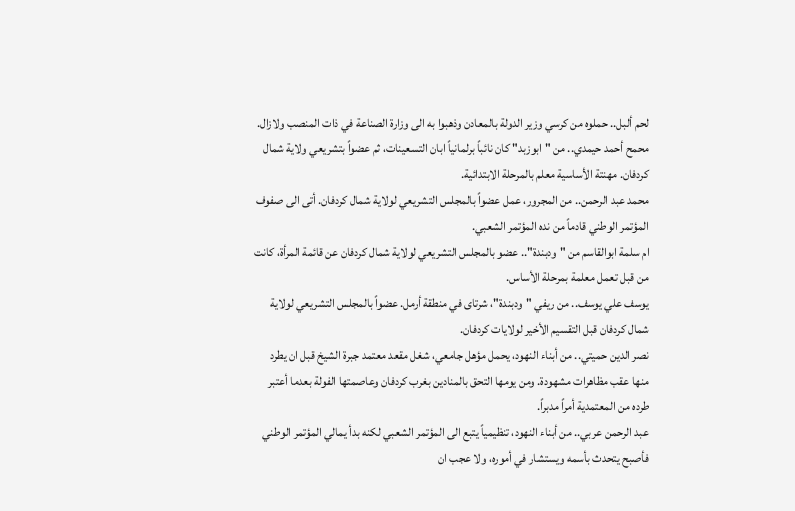لحم ألبل.. حملوه من كرسي وزير الدولة بالمعادن وذهبوا به الى وزارة الصناعة في ذات المنصب ولازال.
محمح أحمد حيمدي.. من "ابوزبد" كان نائباً برلمانياً ابان التسعينات، ثم عضواً بتشريعي ولاية شمال كردفان. مهنتة الأساسية معلم بالمرحلة الابتدائية.
محمد عبد الرحمن.. من المجرور، عمل عضواً بالمجلس التشريعي لولاية شمال كردفان. أتى الى صفوف المؤتمر الوطني قادماً من نده المؤتمر الشعبي.
ام سلمة ابوالقاسم من "ودبندة".. عضو بالمجلس التشريعي لولاية شمال كردفان عن قائمة المرأة، كانت من قبل تعمل معلمة بمرحلة الأساس.
يوسف علي يوسف.. من ريفي "ودبندة"، شرتاى في منطقة أرمل. عضواً بالمجلس التشريعي لولاية شمال كردفان قبل التقسيم الأخير لولايات كردفان.
نصر الدين حميتي.. من أبناء النهود، يحمل مؤهل جامعي، شغل مقعد معتمد جبرة الشيخ قبل ان يطرد منها عقب مظاهرات مشهودة. ومن يومها التحق بالمنادين بغرب كردفان وعاصمتها الفولة بعدما أعتبر طرده من المعتمدية أمراً مدبراً.
عبد الرحمن عربي.. من أبناء النهود، تنظيمياً يتبع الى المؤتمر الشعبي لكنه بدأ يمالي المؤتمر الوطني فأصبح يتحدث بأسمه ويستشار في أموره، ولا عجب ان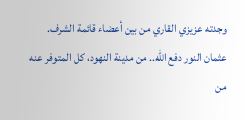وجدته عزيزي القاري من بين أعضاء قائمة الشرف.
عثمان النور دفع الله.. من مدينة النهود، كل المتوفر عنه من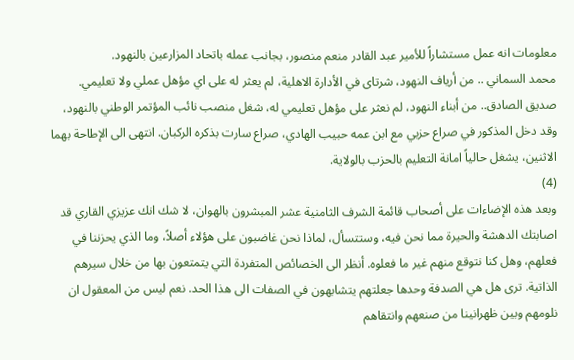معلومات انه عمل مستشاراً للأمير عبد القادر منعم منصور، بجانب عمله باتحاد المزارعين بالنهود.
محمد السماني .. من أرياف النهود، شرتاى في الأدارة الاهلية، لم يعثر له على اي مؤهل عملي ولا تعليمي.
صديق الصادق.. من أبناء النهود، لم نعثر على مؤهل تعليمي له، شغل منصب نائب المؤتمر الوطني بالنهود، وقد دخل المذكور في صراع حزبي مع ابن عمه حبيب الهادي، صراع سارت بذكره الركبان. انتهى الى الإطاحة بهما الاثنين، يشغل حالياً امانة التعليم بالحزب بالولاية.
(4)
وبعد هذه الإضاءات على أصحاب قائمة الشرف الثامنية عشر المبشرون بالهوان، لا شك انك عزيزي القاري قد اصابتك الدهشة والحيرة مما نحن فيه، وستتسأل، لماذا نحن غاضبون على هؤلاء أصلاً، وما الذي يحزننا في فعلهم، وهل كنا نتوقع منهم غير ما فعلوه. أنظر الى الخصائص المتفردة التي يتمتعون بها من خلال سيرهم الذاتية. ترى هل هي الصدفة وحدها جعلتهم يتشابهون في الصفات الى هذا الحد. نعم ليس من المعقول ان نلومهم وبين ظهرانينا من صنعهم وانتقاهم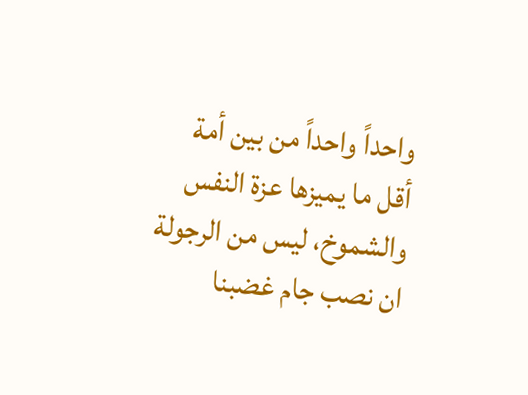واحداً واحداً من بين أمة أقل ما يميزها عزة النفس والشموخ، ليس من الرجولة ان نصب جام غضبنا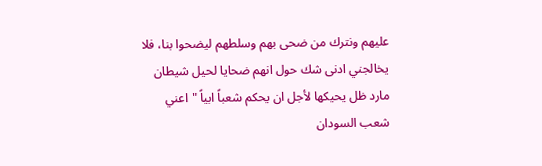عليهم ونترك من ضحى بهم وسلطهم ليضحوا بنا، فلا يخالجني ادنى شك حول انهم ضحايا لحيل شيطان مارد ظل يحيكها لأجل ان يحكم شعباً ابياً "اعني شعب السودان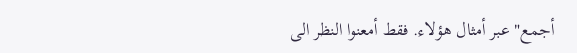أجمع" عبر أمثال هؤلاء. فقط أمعنوا النظر الى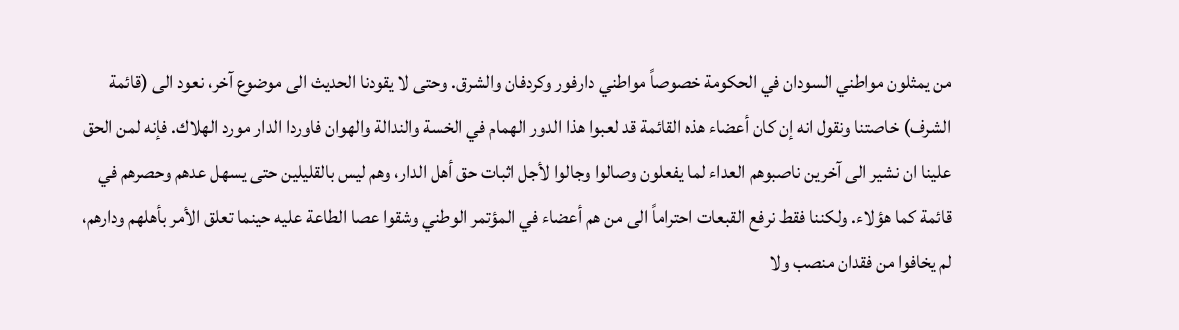من يمثلون مواطني السودان في الحكومة خصوصاً مواطني دارفور وكردفان والشرق. وحتى لا يقودنا الحديث الى موضوع آخر، نعود الى (قائمة الشرف) خاصتنا ونقول انه إن كان أعضاء هذه القائمة قد لعبوا هذا الدور الهمام في الخسة والندالة والهوان فاوردا الدار مورد الهلاك. فإنه لمن الحق علينا ان نشير الى آخرين ناصبوهم العداء لما يفعلون وصالوا وجالوا لأجل اثبات حق أهل الدار، وهم ليس بالقليلين حتى يسهل عدهم وحصرهم في قائمة كما هؤلاء. ولكننا فقط نرفع القبعات احتراماً الى من هم أعضاء في المؤتمر الوطني وشقوا عصا الطاعة عليه حينما تعلق الأمر بأهلهم ودارهم، لم يخافوا من فقدان منصب ولا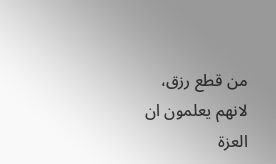من قطع رزق، لانهم يعلمون ان العزة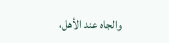والجاه عند الأهل،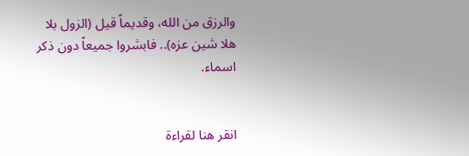والرزق من الله، وقديماً قيل (الزول بلا هلا شين عزه).. فابشروا جميعاً دون ذكر اسماء.


انقر هنا لقراءة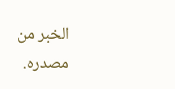الخبر من مصدره.